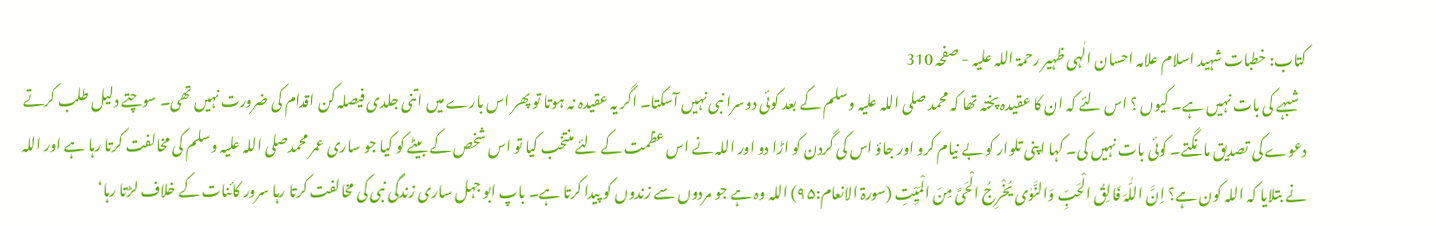کتاب: خطبات شہید اسلام علامہ احسان الٰہی ظہیر رحمۃ اللہ علیہ - صفحہ 310
شبہے کی بات نہیں ہے۔ کیوں ؟ اس لئے کہ ان کا عقیدہ پختہ تھا کہ محمد صلی اللہ علیہ وسلم کے بعد کوئی دوسرا نبی نہیں آسکتا۔ اگر یہ عقیدہ نہ ہوتا تو پھر اس بارے میں اتنی جلدی فیصلہ کن اقدام کی ضرورت نہیں تھی۔ سوچتے دلیل طلب کرتے دعوے کی تصدیق مانگتے۔ کوئی بات نہیں کی۔ کہا اپنی تلوار کو بے نیام کرو اور جاؤ اس کی گردن کو اڑا دو اور اللہ نے اس عظمت کے لئے منتخب کیا تو اس شخص کے بیٹے کو کیا جو ساری عمر محمدصلی اللہ علیہ وسلم کی مخالفت کرتا رہا ہے اور اللہ نے بتلایا کہ اللہ کون ہے؟ اِنَّ اللّٰہَ فَالِقُ الْحَبِّ وَالنَّوٰی یُخْرِجُ الْحَیَّ مِنَ الْمَیِّتِ (سورۃ الانعام:۹۵) اللہ وہ ہے جو مردوں سے زندوں کو پیدا کرتا ہے۔ باپ ابو جہل ساری زندگی نبی کی مخالفت کرتا رہا سرور کائنات کے خلاف لڑتا رہا‘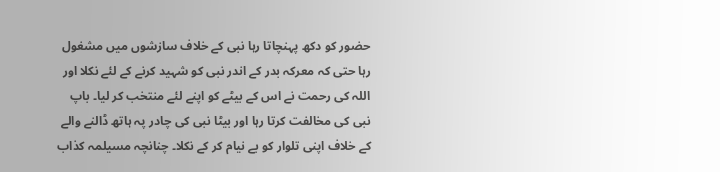حضور کو دکھ پہنچاتا رہا نبی کے خلاف سازشوں میں مشغول رہا حتی کہ معرکہ بدر کے اندر نبی کو شہید کرنے کے لئے نکلا اور اللہ کی رحمت نے اس کے بیٹے کو اپنے لئے منتخب کر لیا۔ باپ نبی کی مخالفت کرتا رہا اور بیٹا نبی کی چادر پہ ہاتھ ڈالنے والے کے خلاف اپنی تلوار کو بے نیام کر کے نکلا۔ چنانچہ مسیلمہ کذاب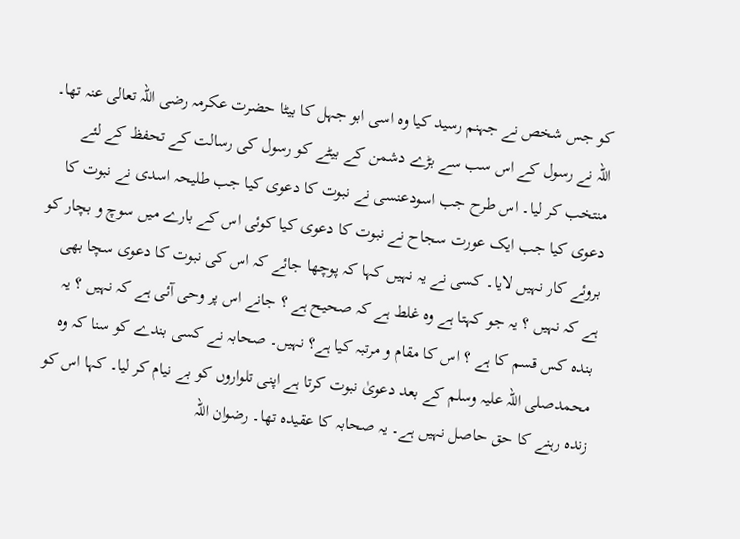کو جس شخص نے جہنم رسید کیا وہ اسی ابو جہل کا بیٹا حضرت عکرمہ رضی اللہ تعالی عنہ تھا۔ اللہ نے رسول کے اس سب سے بڑے دشمن کے بیٹے کو رسول کی رسالت کے تحفظ کے لئے منتخب کر لیا۔ اس طرح جب اسودعنسی نے نبوت کا دعوی کیا جب طلیحہ اسدی نے نبوت کا دعوی کیا جب ایک عورت سجاح نے نبوت کا دعوی کیا کوئی اس کے بارے میں سوچ و بچار کو بروئے کار نہیں لایا۔ کسی نے یہ نہیں کہا کہ پوچھا جائے کہ اس کی نبوت کا دعوی سچا بھی ہے کہ نہیں ؟ یہ جو کہتا ہے وہ غلط ہے کہ صحیح ہے ؟ جانے اس پر وحی آئی ہے کہ نہیں ؟ یہ بندہ کس قسم کا ہے ؟ اس کا مقام و مرتبہ کیا ہے؟ نہیں۔ صحابہ نے کسی بندے کو سنا کہ وہ محمدصلی اللہ علیہ وسلم کے بعد دعویٰ نبوت کرتا ہے اپنی تلواروں کو بے نیام کر لیا۔ کہا اس کو زندہ رہنے کا حق حاصل نہیں ہے۔ یہ صحابہ کا عقیدہ تھا۔ رضوان اللہ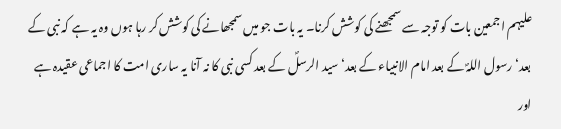علیہم اجمعین بات کو توجہ سے سمجھنے کی کوشش کرنا۔ یہ بات جو میں سمجھانے کی کوشش کر رہا ہوں وہ یہ ہے کہ نبی کے بعد‘ رسول اللہؐ کے بعد امام الانبیاء کے بعد‘ سید الرسلؐ کے بعد کسی نبی کا نہ آنا یہ ساری امت کا اجماعی عقیدہ ہے اور